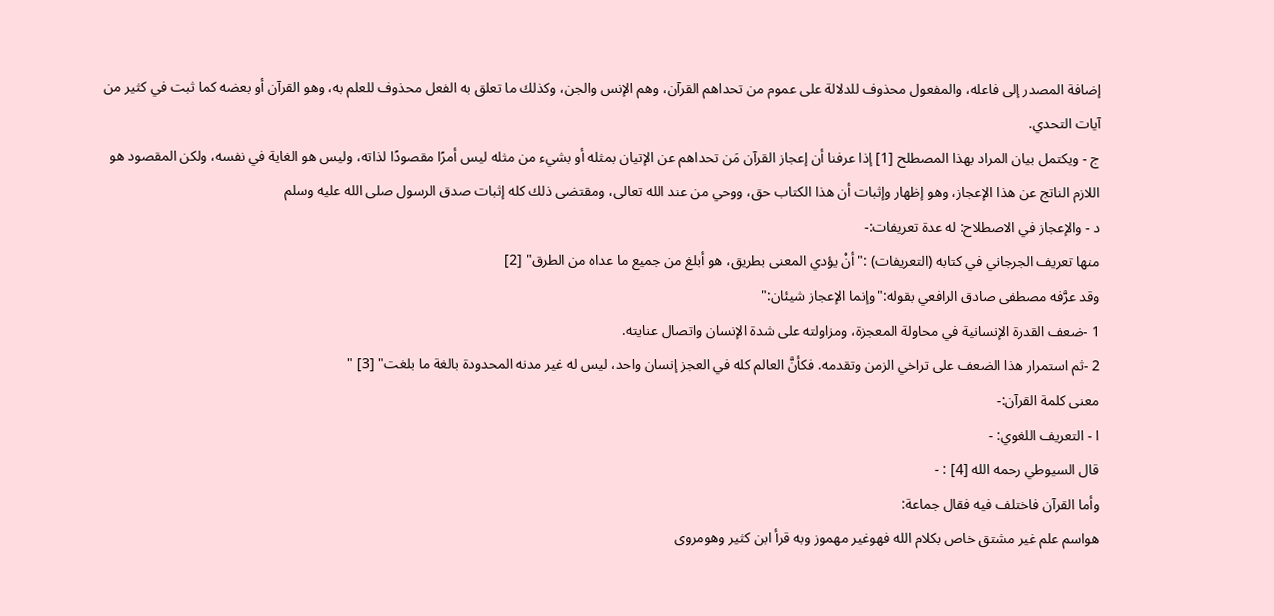إضافة المصدر إلى فاعله، والمفعول محذوف للدلالة على عموم من تحداهم القرآن، وهم الإنس والجن، وكذلك ما تعلق به الفعل محذوف للعلم به، وهو القرآن أو بعضه كما ثبت في كثير من آيات التحدي.
ج - ويكتمل بيان المراد بهذا المصطلح [1] إذا عرفنا أن إعجاز القرآن مَن تحداهم عن الإتيان بمثله أو بشيء من مثله ليس أمرًا مقصودًا لذاته، وليس هو الغاية في نفسه، ولكن المقصود هو اللازم الناتج عن هذا الإعجاز، وهو إظهار وإثبات أن هذا الكتاب حق، ووحي من عند الله تعالى، ومقتضى ذلك كله إثبات صدق الرسول صلى الله عليه وسلم
د - والإعجاز في الاصطلاح: له عدة تعريفات:-
منها تعريف الجرجاني في كتابه (التعريفات) :"أنْ يؤدي المعنى بطريق، هو أبلغ من جميع ما عداه من الطرق" [2]
وقد عرَّفه مصطفى صادق الرافعي بقوله:"وإنما الإعجاز شيئان:"
1 -ضعف القدرة الإنسانية في محاولة المعجزة، ومزاولته على شدة الإنسان واتصال عنايته.
2 -ثم استمرار هذا الضعف على تراخي الزمن وتقدمه. فكأنَّ العالم كله في العجز إنسان واحد، ليس له غير مدنه المحدودة بالغة ما بلغت" [3] "
معنى كلمة القرآن:-
ا - التعريف اللغوي: -
قال السيوطي رحمه الله [4] : -
وأما القرآن فاختلف فيه فقال جماعة:
هواسم علم غير مشتق خاص بكلام الله فهوغير مهموز وبه قرأ ابن كثير وهومروى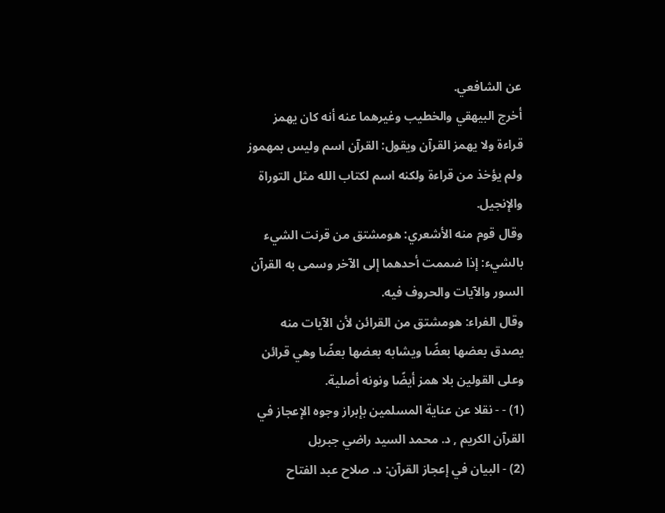عن الشافعي.
أخرج البيهقي والخطيب وغيرهما عنه أنه كان يهمز قراءة ولا يهمز القرآن ويقول: القرآن اسم وليس بمهموز ولم يؤخذ من قراءة ولكنه اسم لكتاب الله مثل التوراة والإنجيل.
وقال قوم منه الأشعري: هومشتق من قرنت الشيء بالشيء: إذا ضممت أحدهما إلى الآخر وسمى به القرآن السور والآيات والحروف فيه.
وقال الفراء: هومشتق من القرائن لأن الآيات منه يصدق بعضها بعضًا ويشابه بعضها بعضًا وهي قرائن وعلى القولين بلا همز أيضًا ونونه أصلية.
(1) - - نقلا عن عناية المسلمين بإبراز وجوه الإعجاز في القرآن الكريم , د. محمد السيد راضي جبريل
(2) - البيان في إعجاز القرآن: د. صلاح عبد الفتاح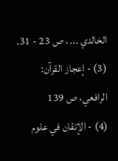الخالدي ... ، ص 23 - 31.
(3) - إعجاز القرآن: الرافعي، ص 139
(4) - الإتقان في علوم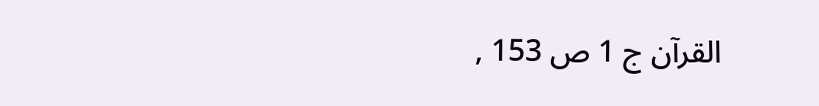القرآن ج 1 ص 153 ,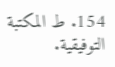154. ط المكتبة التوفيقية.